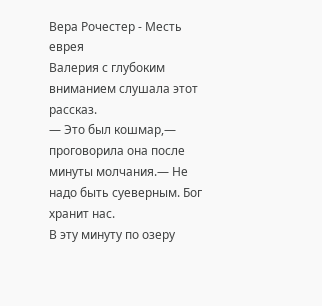Вера Рочестер - Месть еврея
Валерия с глубоким вниманием слушала этот рассказ.
— Это был кошмар,— проговорила она после минуты молчания.— Не надо быть суеверным. Бог хранит нас.
В эту минуту по озеру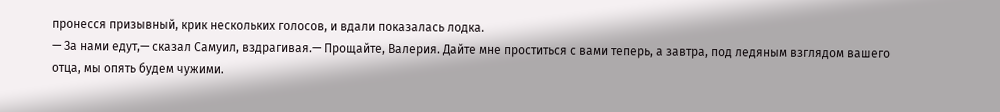пронесся призывный, крик нескольких голосов, и вдали показалась лодка.
— За нами едут,— сказал Самуил, вздрагивая.— Прощайте, Валерия. Дайте мне проститься с вами теперь, а завтра, под ледяным взглядом вашего отца, мы опять будем чужими.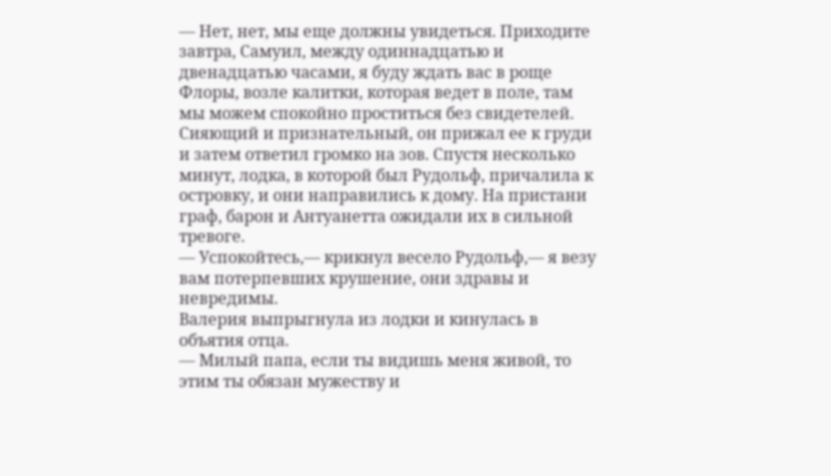— Нет, нет, мы еще должны увидеться. Приходите завтра, Самуил, между одиннадцатью и двенадцатью часами, я буду ждать вас в роще Флоры, возле калитки, которая ведет в поле, там мы можем спокойно проститься без свидетелей.
Сияющий и признательный, он прижал ее к груди и затем ответил громко на зов. Спустя несколько минут, лодка, в которой был Рудольф, причалила к островку, и они направились к дому. На пристани граф, барон и Антуанетта ожидали их в сильной тревоге.
— Успокойтесь,— крикнул весело Рудольф,— я везу вам потерпевших крушение, они здравы и невредимы.
Валерия выпрыгнула из лодки и кинулась в объятия отца.
— Милый папа, если ты видишь меня живой, то этим ты обязан мужеству и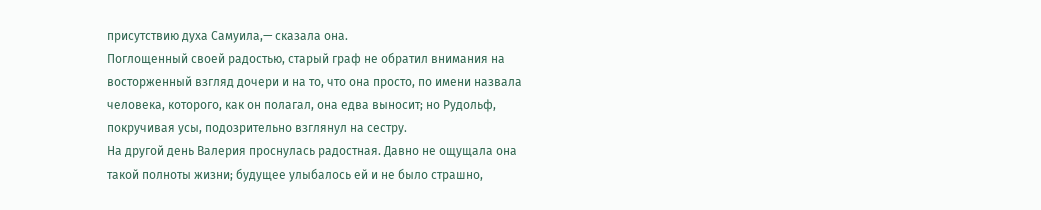присутствию духа Самуила,— сказала она.
Поглощенный своей радостью, старый граф не обратил внимания на восторженный взгляд дочери и на то, что она просто, по имени назвала человека, которого, как он полагал, она едва выносит; но Рудольф, покручивая усы, подозрительно взглянул на сестру.
На другой день Валерия проснулась радостная. Давно не ощущала она такой полноты жизни; будущее улыбалось ей и не было страшно,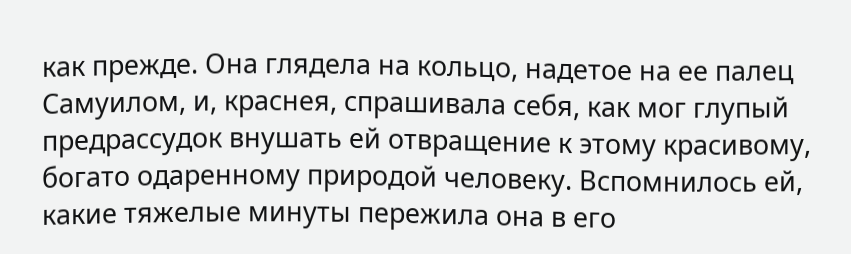как прежде. Она глядела на кольцо, надетое на ее палец Самуилом, и, краснея, спрашивала себя, как мог глупый предрассудок внушать ей отвращение к этому красивому, богато одаренному природой человеку. Вспомнилось ей, какие тяжелые минуты пережила она в его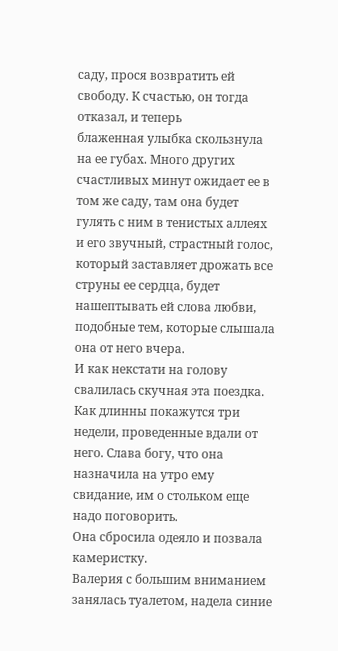саду, прося возвратить ей свободу. К счастью, он тогда отказал, и теперь
блаженная улыбка скользнула на ее губах. Много других счастливых минут ожидает ее в том же саду, там она будет гулять с ним в тенистых аллеях и его звучный, страстный голос, который заставляет дрожать все струны ее сердца, будет нашептывать ей слова любви, подобные тем, которые слышала она от него вчера.
И как некстати на голову свалилась скучная эта поездка. Как длинны покажутся три недели, проведенные вдали от него. Слава богу, что она назначила на утро ему свидание, им о стольком еще надо поговорить.
Она сбросила одеяло и позвала камеристку.
Валерия с большим вниманием занялась туалетом, надела синие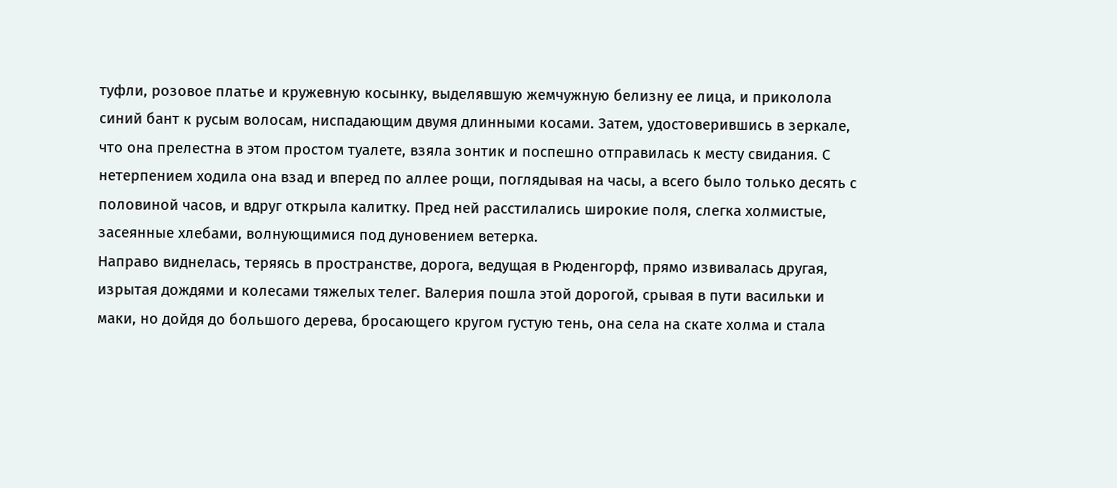туфли, розовое платье и кружевную косынку, выделявшую жемчужную белизну ее лица, и приколола синий бант к русым волосам, ниспадающим двумя длинными косами. Затем, удостоверившись в зеркале, что она прелестна в этом простом туалете, взяла зонтик и поспешно отправилась к месту свидания. С нетерпением ходила она взад и вперед по аллее рощи, поглядывая на часы, а всего было только десять с половиной часов, и вдруг открыла калитку. Пред ней расстилались широкие поля, слегка холмистые, засеянные хлебами, волнующимися под дуновением ветерка.
Направо виднелась, теряясь в пространстве, дорога, ведущая в Рюденгорф, прямо извивалась другая, изрытая дождями и колесами тяжелых телег. Валерия пошла этой дорогой, срывая в пути васильки и маки, но дойдя до большого дерева, бросающего кругом густую тень, она села на скате холма и стала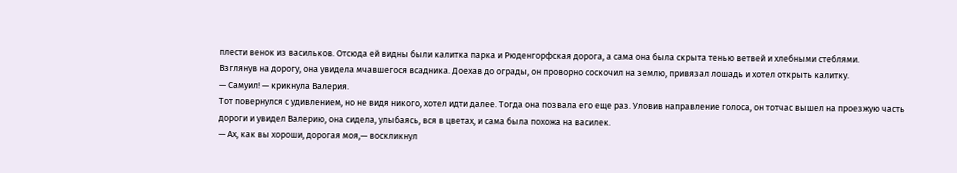плести венок из васильков. Отсюда ей видны были калитка парка и Рюденгорфская дорога, а сама она была скрыта тенью ветвей и хлебными стеблями.
Взглянув на дорогу, она увидела мчавшегося всадника. Доехав до ограды, он проворно соскочил на землю, привязал лошадь и хотел открыть калитку.
— Самуил! — крикнула Валерия.
Тот повернулся с удивлением, но не видя никого, хотел идти далее. Тогда она позвала его еще раз. Уловив направление голоса, он тотчас вышел на проезжую часть дороги и увидел Валерию, она сидела, улыбаясь, вся в цветах, и сама была похожа на василек.
— Ах, как вы хороши, дорогая моя,— воскликнул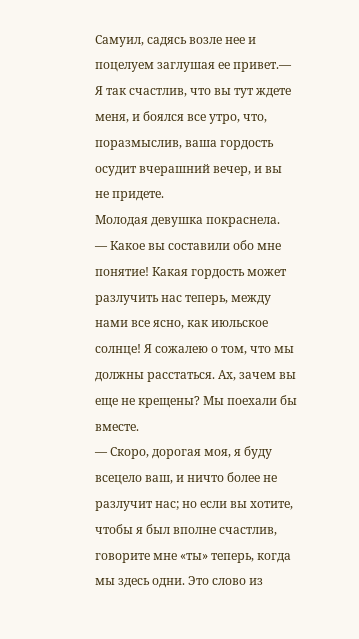Самуил, садясь возле нее и поцелуем заглушая ее привет.— Я так счастлив, что вы тут ждете меня, и боялся все утро, что, поразмыслив, ваша гордость осудит вчерашний вечер, и вы не придете.
Молодая девушка покраснела.
— Какое вы составили обо мне понятие! Какая гордость может разлучить нас теперь, между нами все ясно, как июльское солнце! Я сожалею о том, что мы должны расстаться. Ах, зачем вы еще не крещены? Мы поехали бы вместе.
— Скоро, дорогая моя, я буду всецело ваш, и ничто более не разлучит нас; но если вы хотите, чтобы я был вполне счастлив, говорите мне «ты» теперь, когда мы здесь одни. Это слово из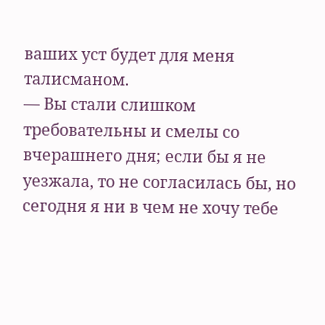ваших уст будет для меня талисманом.
— Вы стали слишком требовательны и смелы со вчерашнего дня; если бы я не уезжала, то не согласилась бы, но сегодня я ни в чем не хочу тебе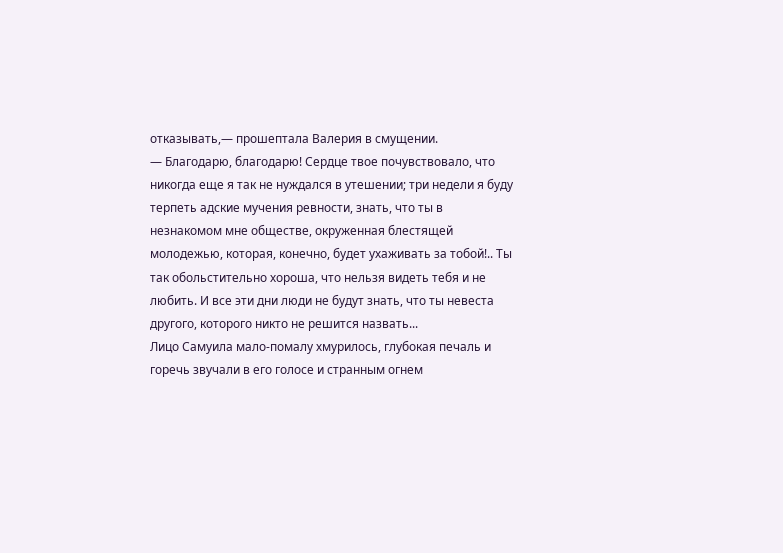отказывать,— прошептала Валерия в смущении.
— Благодарю, благодарю! Сердце твое почувствовало, что никогда еще я так не нуждался в утешении; три недели я буду терпеть адские мучения ревности, знать, что ты в незнакомом мне обществе, окруженная блестящей молодежью, которая, конечно, будет ухаживать за тобой!.. Ты так обольстительно хороша, что нельзя видеть тебя и не любить. И все эти дни люди не будут знать, что ты невеста другого, которого никто не решится назвать...
Лицо Самуила мало-помалу хмурилось, глубокая печаль и горечь звучали в его голосе и странным огнем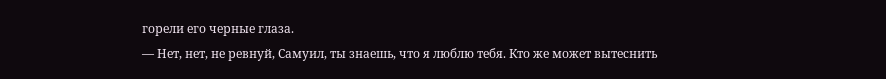горели его черные глаза.
— Нет, нет, не ревнуй, Самуил, ты знаешь, что я люблю тебя. Кто же может вытеснить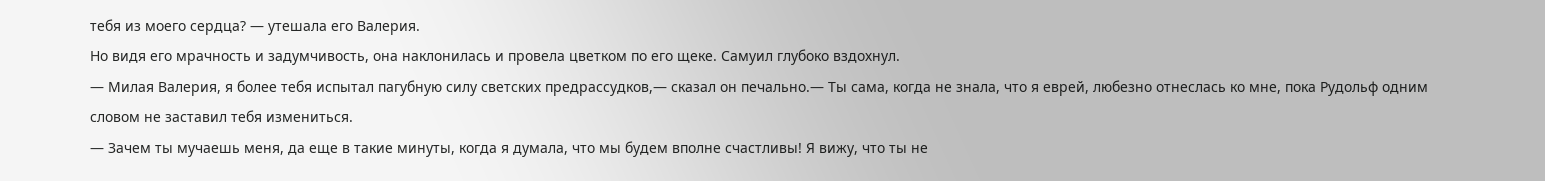тебя из моего сердца? — утешала его Валерия.
Но видя его мрачность и задумчивость, она наклонилась и провела цветком по его щеке. Самуил глубоко вздохнул.
— Милая Валерия, я более тебя испытал пагубную силу светских предрассудков,— сказал он печально.— Ты сама, когда не знала, что я еврей, любезно отнеслась ко мне, пока Рудольф одним словом не заставил тебя измениться.
— Зачем ты мучаешь меня, да еще в такие минуты, когда я думала, что мы будем вполне счастливы! Я вижу, что ты не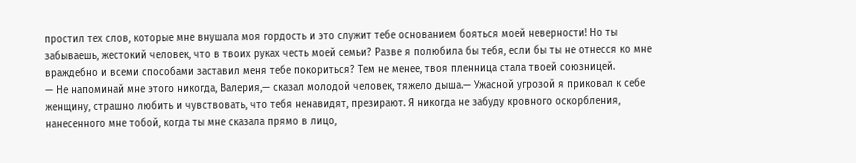простил тех слов, которые мне внушала моя гордость и это служит тебе основанием бояться моей неверности! Но ты забываешь, жестокий человек, что в твоих руках честь моей семьи? Разве я полюбила бы тебя, если бы ты не отнесся ко мне враждебно и всеми способами заставил меня тебе покориться? Тем не менее, твоя пленница стала твоей союзницей.
— Не напоминай мне этого никогда, Валерия,— сказал молодой человек, тяжело дыша.— Ужасной угрозой я приковал к себе женщину, страшно любить и чувствовать, что тебя ненавидят, презирают. Я никогда не забуду кровного оскорбления, нанесенного мне тобой, когда ты мне сказала прямо в лицо,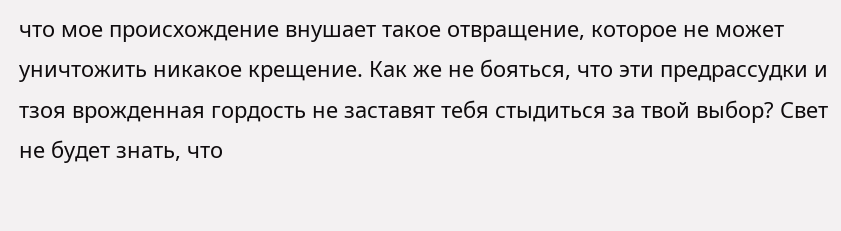что мое происхождение внушает такое отвращение, которое не может уничтожить никакое крещение. Как же не бояться, что эти предрассудки и тзоя врожденная гордость не заставят тебя стыдиться за твой выбор? Свет не будет знать, что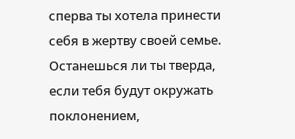сперва ты хотела принести себя в жертву своей семье. Останешься ли ты тверда, если тебя будут окружать поклонением,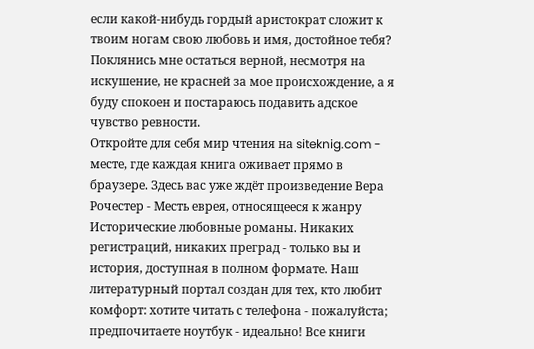если какой-нибудь гордый аристократ сложит к твоим ногам свою любовь и имя, достойное тебя? Поклянись мне остаться верной, несмотря на искушение, не красней за мое происхождение, а я буду спокоен и постараюсь подавить адское чувство ревности.
Откройте для себя мир чтения на siteknig.com - месте, где каждая книга оживает прямо в браузере. Здесь вас уже ждёт произведение Вера Рочестер - Месть еврея, относящееся к жанру Исторические любовные романы. Никаких регистраций, никаких преград - только вы и история, доступная в полном формате. Наш литературный портал создан для тех, кто любит комфорт: хотите читать с телефона - пожалуйста; предпочитаете ноутбук - идеально! Все книги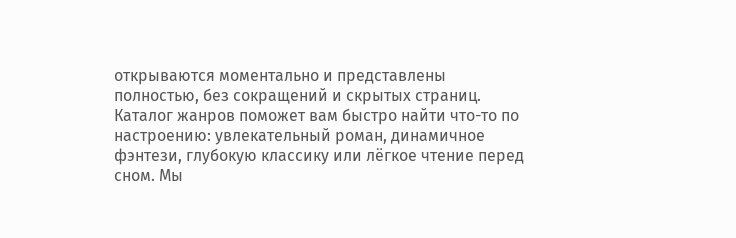открываются моментально и представлены полностью, без сокращений и скрытых страниц. Каталог жанров поможет вам быстро найти что-то по настроению: увлекательный роман, динамичное фэнтези, глубокую классику или лёгкое чтение перед сном. Мы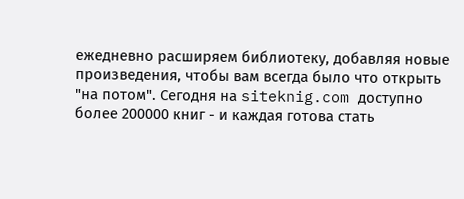ежедневно расширяем библиотеку, добавляя новые произведения, чтобы вам всегда было что открыть "на потом". Сегодня на siteknig.com доступно более 200000 книг - и каждая готова стать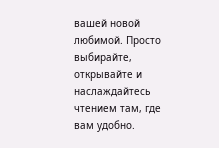вашей новой любимой. Просто выбирайте, открывайте и наслаждайтесь чтением там, где вам удобно.